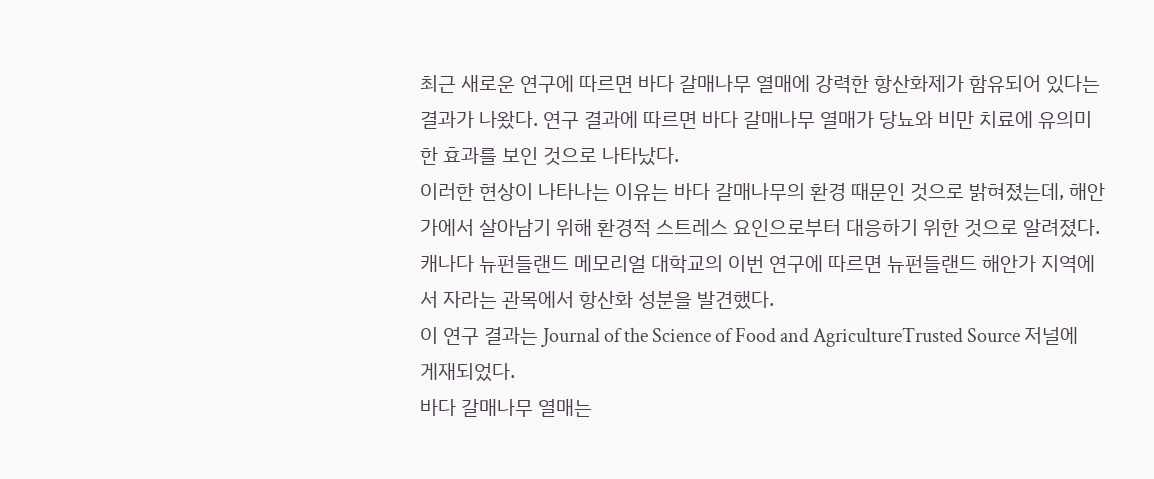최근 새로운 연구에 따르면 바다 갈매나무 열매에 강력한 항산화제가 함유되어 있다는 결과가 나왔다. 연구 결과에 따르면 바다 갈매나무 열매가 당뇨와 비만 치료에 유의미한 효과를 보인 것으로 나타났다.
이러한 현상이 나타나는 이유는 바다 갈매나무의 환경 때문인 것으로 밝혀졌는데, 해안가에서 살아남기 위해 환경적 스트레스 요인으로부터 대응하기 위한 것으로 알려졌다.
캐나다 뉴펀들랜드 메모리얼 대학교의 이번 연구에 따르면 뉴펀들랜드 해안가 지역에서 자라는 관목에서 항산화 성분을 발견했다.
이 연구 결과는 Journal of the Science of Food and AgricultureTrusted Source 저널에 게재되었다.
바다 갈매나무 열매는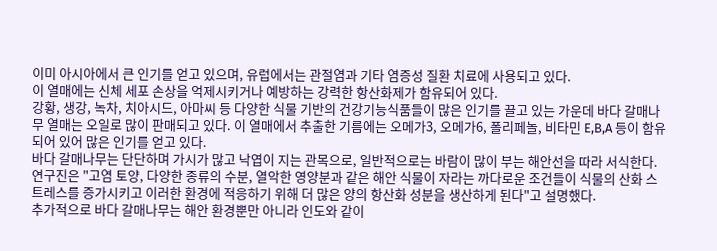이미 아시아에서 큰 인기를 얻고 있으며, 유럽에서는 관절염과 기타 염증성 질환 치료에 사용되고 있다.
이 열매에는 신체 세포 손상을 억제시키거나 예방하는 강력한 항산화제가 함유되어 있다.
강황, 생강, 녹차, 치아시드, 아마씨 등 다양한 식물 기반의 건강기능식품들이 많은 인기를 끌고 있는 가운데 바다 갈매나무 열매는 오일로 많이 판매되고 있다. 이 열매에서 추출한 기름에는 오메가3, 오메가6, 폴리페놀, 비타민 E,B,A 등이 함유되어 있어 많은 인기를 얻고 있다.
바다 갈매나무는 단단하며 가시가 많고 낙엽이 지는 관목으로, 일반적으로는 바람이 많이 부는 해안선을 따라 서식한다.
연구진은 "고염 토양, 다양한 종류의 수분, 열악한 영양분과 같은 해안 식물이 자라는 까다로운 조건들이 식물의 산화 스트레스를 증가시키고 이러한 환경에 적응하기 위해 더 많은 양의 항산화 성분을 생산하게 된다"고 설명했다.
추가적으로 바다 갈매나무는 해안 환경뿐만 아니라 인도와 같이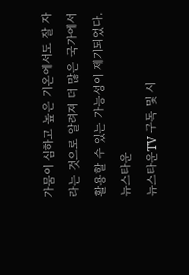가뭄이 심하고 높은 기온에서도 잘 자라는 것으로 알려져 더 많은 국가에서 활용할 수 있는 가능성이 제기되었다.
뉴스타운
뉴스타운TV 구독 및 시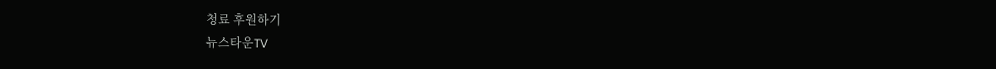청료 후원하기
뉴스타운TV